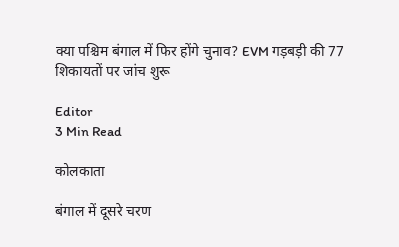क्या पश्चिम बंगाल में फिर होंगे चुनाव? EVM गड़बड़ी की 77 शिकायतों पर जांच शुरू

Editor
3 Min Read

कोलकाता

बंगाल में दूसरे चरण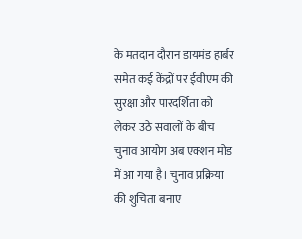के मतदान दौरान डायमंड हार्बर समेत कई केंद्रों पर ईवीएम की सुरक्षा और पारदर्शिता को लेकर उठे सवालों के बीच चुनाव आयोग अब एक्शन मोड में आ गया है। चुनाव प्रक्रिया की शुचिता बनाए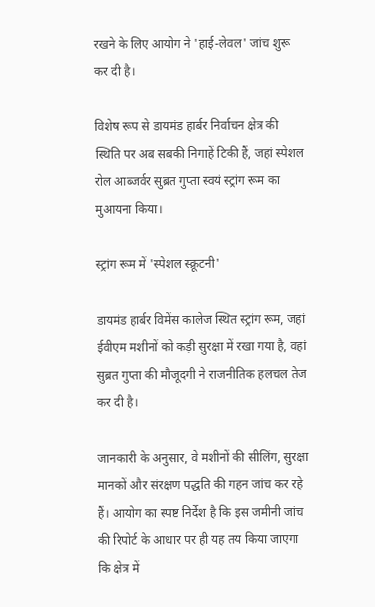रखने के लिए आयोग ने 'हाई-लेवल' जांच शुरू कर दी है।

विशेष रूप से डायमंड हार्बर निर्वाचन क्षेत्र की स्थिति पर अब सबकी निगाहें टिकी हैं, जहां स्पेशल रोल आब्जर्वर सुब्रत गुप्ता स्वयं स्ट्रांग रूम का मुआयना किया।

स्ट्रांग रूम में 'स्पेशल स्क्रूटनी'

डायमंड हार्बर विमेंस कालेज स्थित स्ट्रांग रूम, जहां ईवीएम मशीनों को कड़ी सुरक्षा में रखा गया है, वहां सुब्रत गुप्ता की मौजूदगी ने राजनीतिक हलचल तेज कर दी है।

जानकारी के अनुसार, वे मशीनों की सीलिंग, सुरक्षा मानकों और संरक्षण पद्धति की गहन जांच कर रहे हैं। आयोग का स्पष्ट निर्देश है कि इस जमीनी जांच की रिपोर्ट के आधार पर ही यह तय किया जाएगा कि क्षेत्र में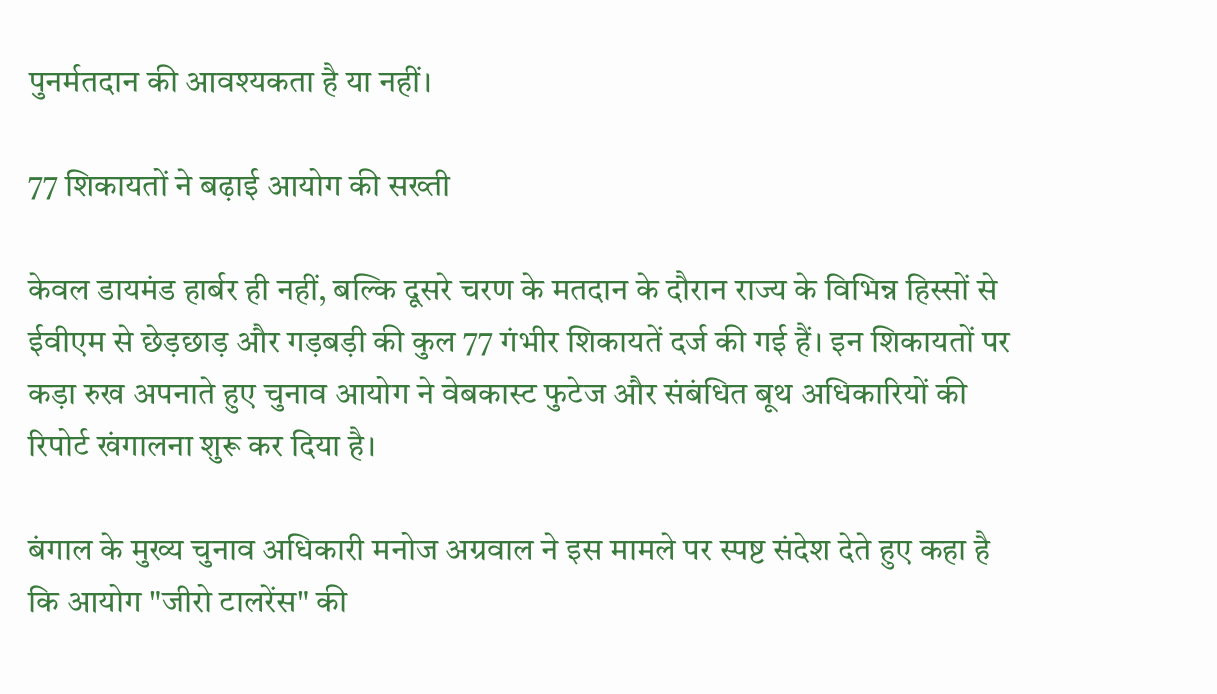पुनर्मतदान की आवश्यकता है या नहीं।

77 शिकायतों ने बढ़ाई आयोग की सख्ती

केवल डायमंड हार्बर ही नहीं, बल्कि दूसरे चरण के मतदान के दौरान राज्य के विभिन्न हिस्सों से ईवीएम से छेड़छाड़ और गड़बड़ी की कुल 77 गंभीर शिकायतें दर्ज की गई हैं। इन शिकायतों पर कड़ा रुख अपनाते हुए चुनाव आयोग ने वेबकास्ट फुटेज और संबंधित बूथ अधिकारियों की रिपोर्ट खंगालना शुरू कर दिया है।

बंगाल के मुख्य चुनाव अधिकारी मनोज अग्रवाल ने इस मामले पर स्पष्ट संदेश देते हुए कहा है कि आयोग "जीरो टालरेंस" की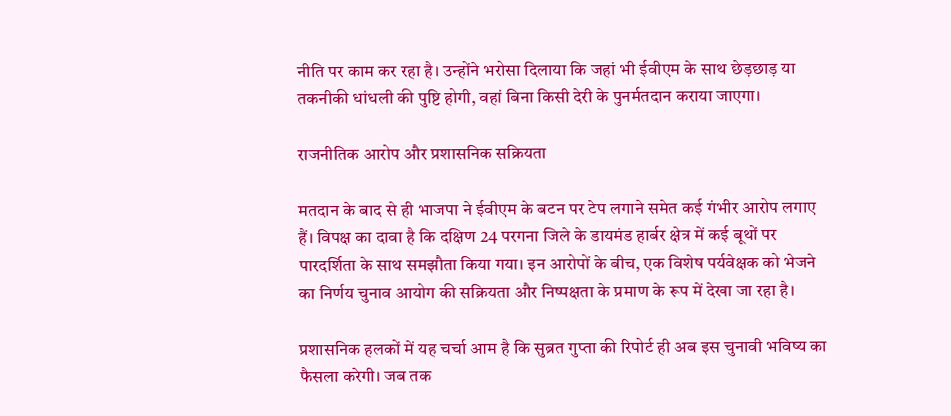नीति पर काम कर रहा है। उन्होंने भरोसा दिलाया कि जहां भी ईवीएम के साथ छेड़छाड़ या तकनीकी धांधली की पुष्टि होगी, वहां बिना किसी देरी के पुनर्मतदान कराया जाएगा।

राजनीतिक आरोप और प्रशासनिक सक्रियता

मतदान के बाद से ही भाजपा ने ईवीएम के बटन पर टेप लगाने समेत कई गंभीर आरोप लगाए हैं। विपक्ष का दावा है कि दक्षिण 24 परगना जिले के डायमंड हार्बर क्षेत्र में कई बूथों पर पारदर्शिता के साथ समझौता किया गया। इन आरोपों के बीच, एक विशेष पर्यवेक्षक को भेजने का निर्णय चुनाव आयोग की सक्रियता और निष्पक्षता के प्रमाण के रूप में देखा जा रहा है।

प्रशासनिक हलकों में यह चर्चा आम है कि सुब्रत गुप्ता की रिपोर्ट ही अब इस चुनावी भविष्य का फैसला करेगी। जब तक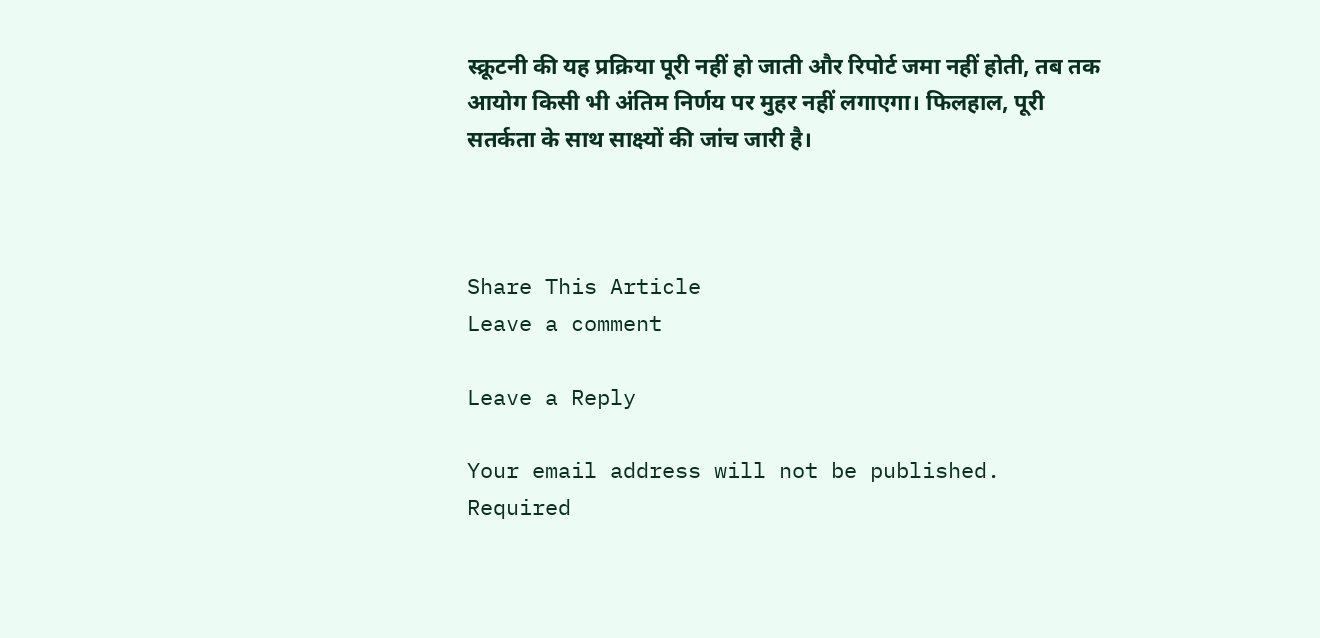स्क्रूटनी की यह प्रक्रिया पूरी नहीं हो जाती और रिपोर्ट जमा नहीं होती, तब तक आयोग किसी भी अंतिम निर्णय पर मुहर नहीं लगाएगा। फिलहाल, पूरी सतर्कता के साथ साक्ष्यों की जांच जारी है।



Share This Article
Leave a comment

Leave a Reply

Your email address will not be published. Required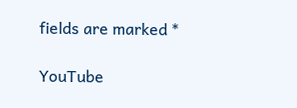fields are marked *

YouTube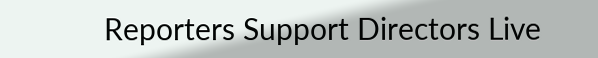Reporters Support Directors Live